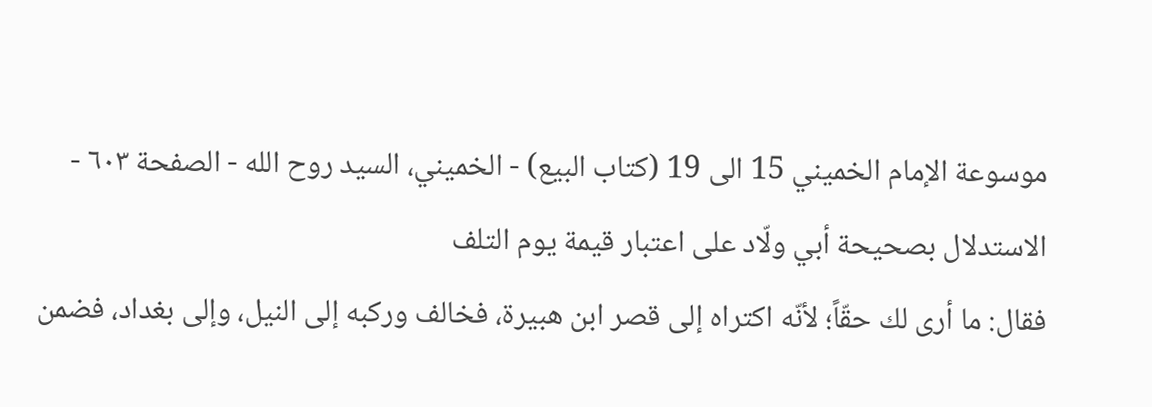موسوعة الإمام الخميني 15 الى 19 (كتاب البيع) - الخميني، السيد روح الله - الصفحة ٦٠٣ - الاستدلال بصحيحة أبي ولّاد على اعتبار قيمة يوم التلف
فقال: ما أرى لك حقّاً؛ لأنّه اكتراه إلى قصر ابن هبيرة، فخالف وركبه إلى النيل، وإلى بغداد، فضمن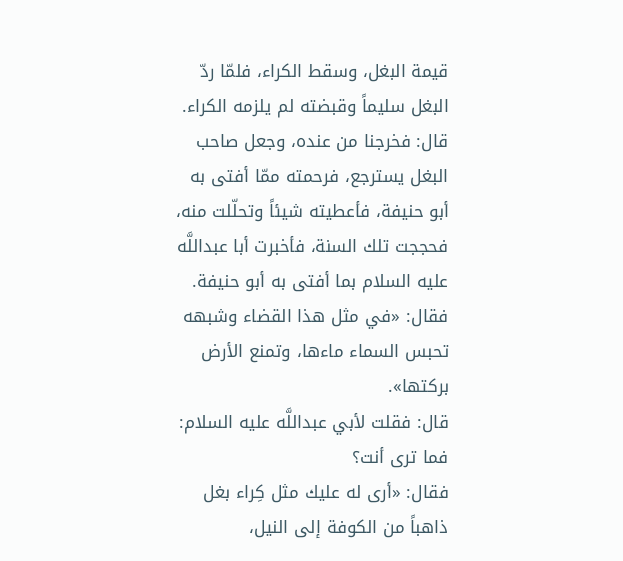قيمة البغل، وسقط الكراء، فلمّا ردّ البغل سليماً وقبضته لم يلزمه الكراء.
قال: فخرجنا من عنده، وجعل صاحب البغل يسترجع، فرحمته ممّا أفتى به أبو حنيفة، فأعطيته شيئاً وتحلّلت منه، فحججت تلك السنة، فأخبرت أبا عبداللَّه عليه السلام بما أفتى به أبو حنيفة.
فقال: «في مثل هذا القضاء وشبهه تحبس السماء ماءها، وتمنع الأرض بركتها».
قال: فقلت لأبي عبداللَّه عليه السلام: فما ترى أنت؟
فقال: «أرى له عليك مثل كِراء بغل ذاهباً من الكوفة إلى النيل،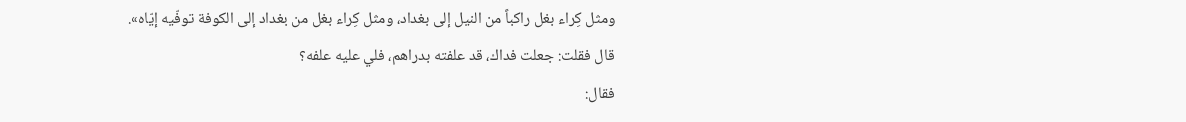ومثل كِراء بغل راكباً من النيل إلى بغداد، ومثل كِراء بغل من بغداد إلى الكوفة توفّيه إيّاه».
قال فقلت: جعلت فداك، قد علفته بدراهم، فلي عليه علفه؟
فقال: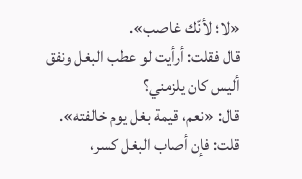«لا؛ لأنّك غاصب».
قال فقلت: أرأيت لو عطب البغل ونفق أليس كان يلزمني؟
قال: «نعم، قيمة بغل يوم خالفته».
قلت: فإن أصاب البغل كسر،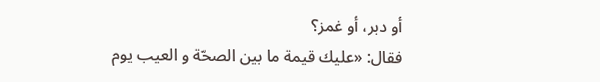أو دبر، أو غمز؟
فقال: «عليك قيمة ما بين الصحّة و العيب يوم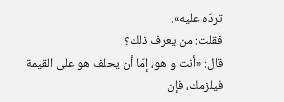تردّه عليه».
فقلت: من يعرف ذلك؟
قال: «أنت و هو، إمّا أن يحلف هو على القيمة فيلزمك، فإن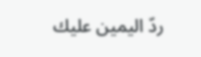ردّ اليمين عليك